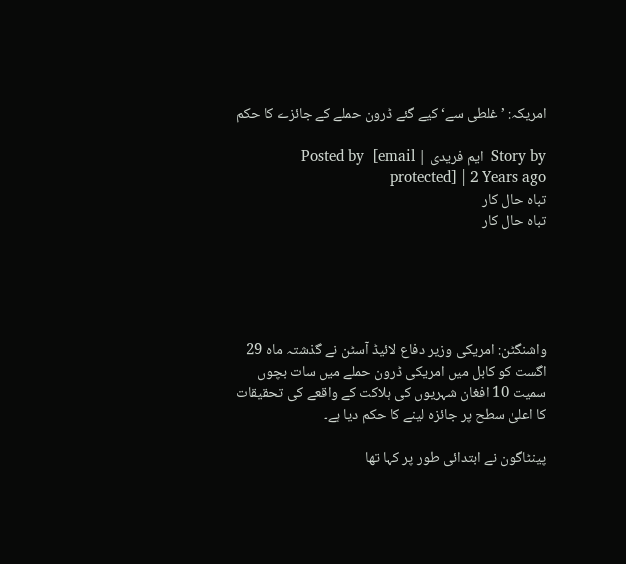امریکہ: ’غلطی سے‘ کیے گئے ڈرون حملے کے جائزے کا حکم

Story by  ایم فریدی | Posted by  [email protected] | 2 Years ago
تباہ حال کار
تباہ حال کار





واشنگٹن: امریکی وزیر دفاع لائیڈ آسٹن نے گذشتہ ماہ 29 اگست کو کابل میں امریکی ڈرون حملے میں سات بچوں سمیت 10 افغان شہریوں کی ہلاکت کے واقعے کی تحقیقات کا اعلیٰ سطح پر جائزہ لینے کا حکم دیا ہے۔

پینٹاگون نے ابتدائی طور پر کہا تھا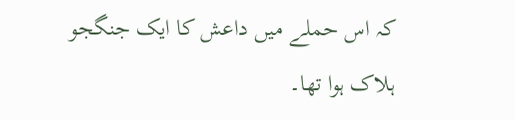کہ اس حملے میں داعش کا ایک جنگجو ہلاک ہوا تھا۔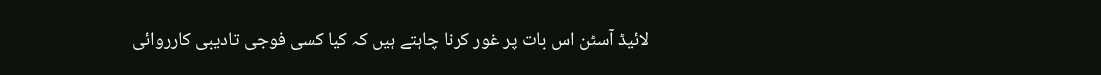لائیڈ آسٹن اس بات پر غور کرنا چاہتے ہیں کہ کیا کسی فوجی تادیبی کارروائی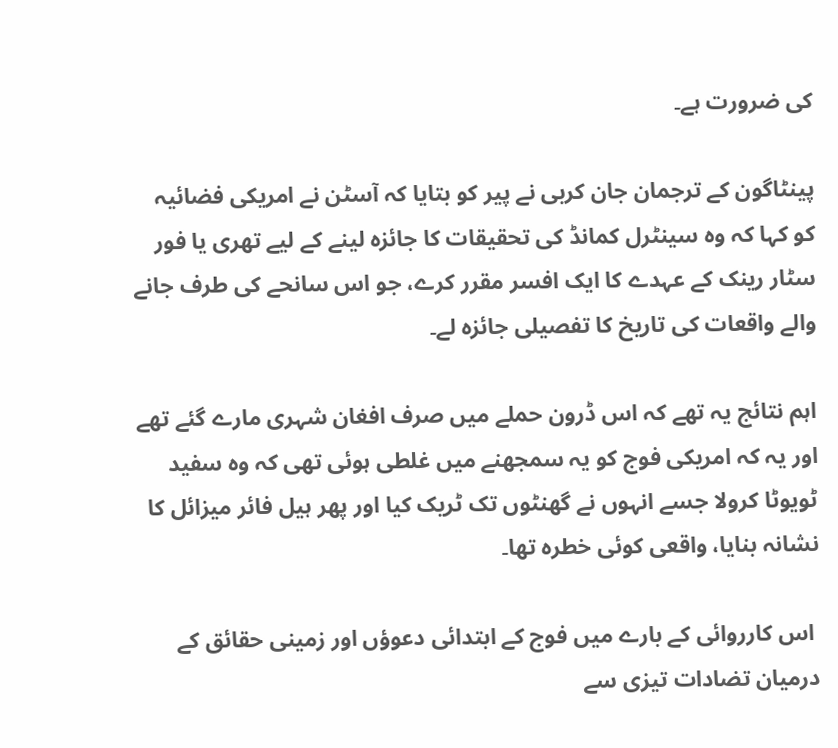کی ضرورت ہے۔

پینٹاگون کے ترجمان جان کربی نے پیر کو بتایا کہ آسٹن نے امریکی فضائیہ کو کہا کہ وہ سینٹرل کمانڈ کی تحقیقات کا جائزہ لینے کے لیے تھری یا فور سٹار رینک کے عہدے کا ایک افسر مقرر کرے، جو اس سانحے کی طرف جانے والے واقعات کی تاریخ کا تفصیلی جائزہ لے۔

اہم نتائج یہ تھے کہ اس ڈرون حملے میں صرف افغان شہری مارے گئے تھے اور یہ کہ امریکی فوج کو یہ سمجھنے میں غلطی ہوئی تھی کہ وہ سفید ٹویوٹا کرولا جسے انہوں نے گھنٹوں تک ٹریک کیا اور پھر ہیل فائر میزائل کا نشانہ بنایا، واقعی کوئی خطرہ تھا۔

 اس کارروائی کے بارے میں فوج کے ابتدائی دعوؤں اور زمینی حقائق کے درمیان تضادات تیزی سے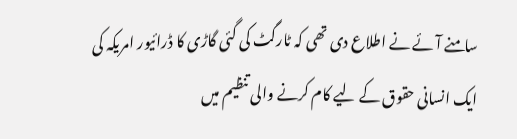سامنے آئے نے اطلاع دی تھی کہ ٹارگٹ کی گئی گاڑی کا ڈرائیور امریکہ کی ایک انسانی حقوق کے لیے کام کرنے والی تنظیم میں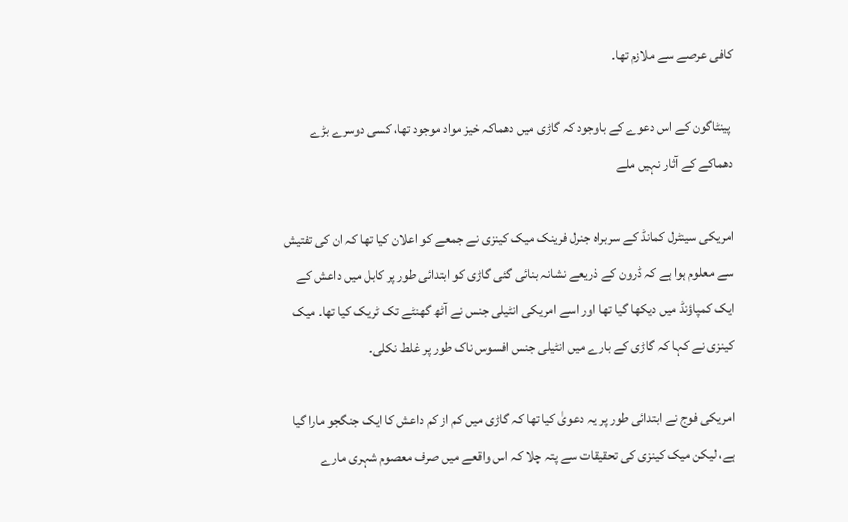کافی عرصے سے ملازم تھا۔

 پینٹاگون کے اس دعوے کے باوجود کہ گاڑی میں دھماکہ خیز مواد موجود تھا، کسی دوسرے بڑے دھماکے کے آثار نہیں ملے

امریکی سینٹرل کمانڈ کے سربراہ جنرل فرینک میک کینزی نے جمعے کو اعلان کیا تھا کہ ان کی تفتیش سے معلوم ہوا ہے کہ ڈرون کے ذریعے نشانہ بنائی گئی گاڑی کو ابتدائی طور پر کابل میں داعش کے ایک کمپاؤنڈ میں دیکھا گیا تھا اور اسے امریکی انٹیلی جنس نے آٹھ گھنٹے تک ٹریک کیا تھا۔ میک کینزی نے کہا کہ گاڑی کے بارے میں انٹیلی جنس افسوس ناک طور پر غلط نکلی۔

امریکی فوج نے ابتدائی طور پر یہ دعویٰ کیا تھا کہ گاڑی میں کم از کم داعش کا ایک جنگجو مارا گیا ہے، لیکن میک کینزی کی تحقیقات سے پتہ چلا کہ اس واقعے میں صرف معصوم شہری مارے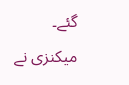گئے۔ میکنزی نے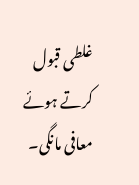غلطی قبول کرتے ہوئے معافی مانگی۔